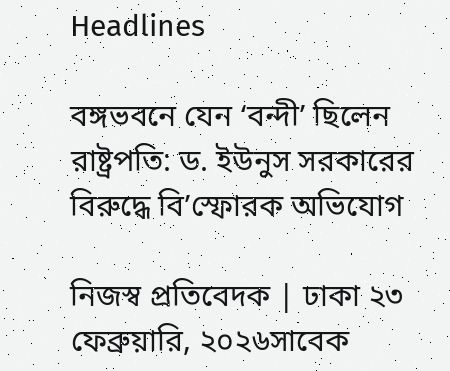Headlines

বঙ্গভবনে যেন ‘বন্দী’ ছিলেন রাষ্ট্রপতি: ড. ইউনুস সরকারের বিরুদ্ধে বি’স্ফোরক অভিযোগ

নিজস্ব প্রতিবেদক | ঢাকা ২৩ ফেব্রুয়ারি, ২০২৬সাবেক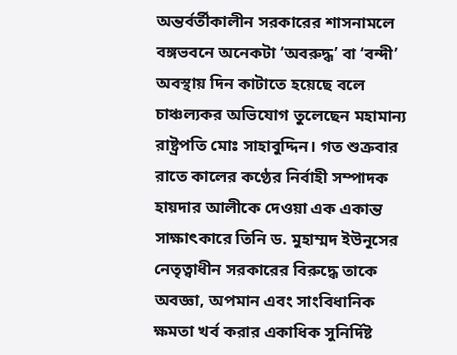অন্তর্বর্তীকালীন সরকারের শাসনামলে বঙ্গভবনে অনেকটা ‘অবরুদ্ধ’ বা ‘বন্দী’ অবস্থায় দিন কাটাতে হয়েছে বলে চাঞ্চল্যকর অভিযোগ তুলেছেন মহামান্য রাষ্ট্রপতি মোঃ সাহাবুদ্দিন। গত শুক্রবার রাতে কালের কণ্ঠের নির্বাহী সম্পাদক হায়দার আলীকে দেওয়া এক একান্ত সাক্ষাৎকারে তিনি ড. মুহাম্মদ ইউনূসের নেতৃত্বাধীন সরকারের বিরুদ্ধে তাকে অবজ্ঞা, অপমান এবং সাংবিধানিক ক্ষমতা খর্ব করার একাধিক সুনির্দিষ্ট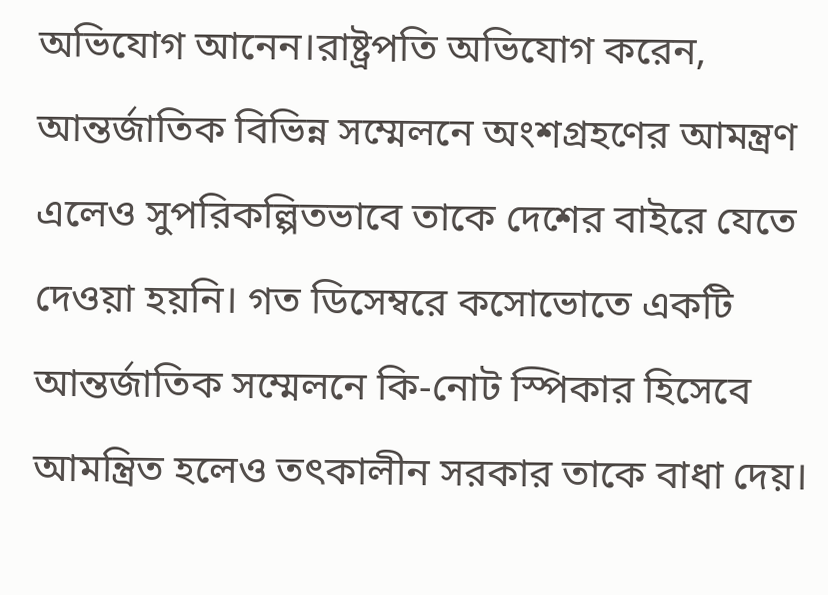অভিযোগ আনেন।রাষ্ট্রপতি অভিযোগ করেন, আন্তর্জাতিক বিভিন্ন সম্মেলনে অংশগ্রহণের আমন্ত্রণ এলেও সুপরিকল্পিতভাবে তাকে দেশের বাইরে যেতে দেওয়া হয়নি। গত ডিসেম্বরে কসোভোতে একটি আন্তর্জাতিক সম্মেলনে কি-নোট স্পিকার হিসেবে আমন্ত্রিত হলেও তৎকালীন সরকার তাকে বাধা দেয়।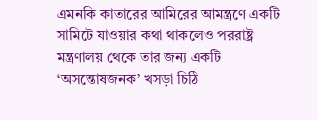এমনকি কাতারের আমিরের আমন্ত্রণে একটি সামিটে যাওয়ার কথা থাকলেও পররাষ্ট্র মন্ত্রণালয় থেকে তার জন্য একটি ‘অসন্তোষজনক’ খসড়া চিঠি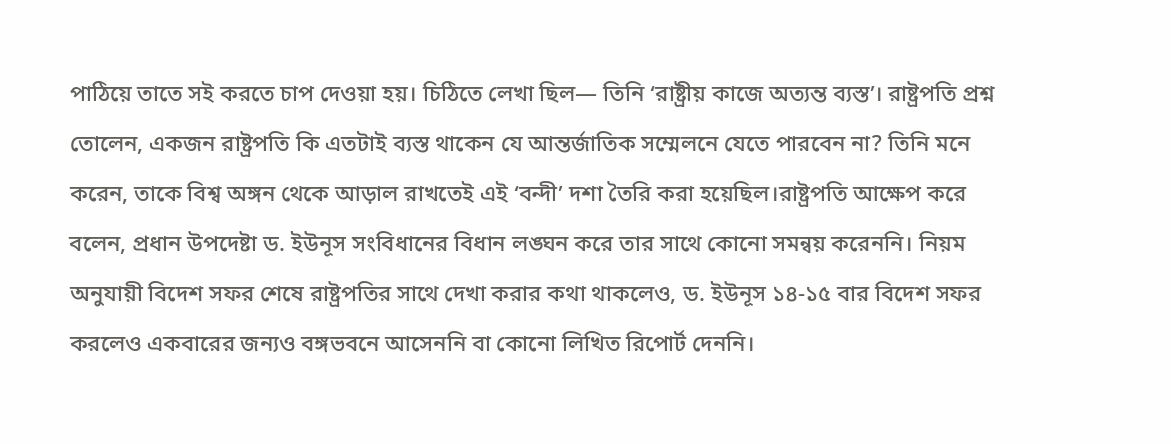পাঠিয়ে তাতে সই করতে চাপ দেওয়া হয়। চিঠিতে লেখা ছিল— তিনি ‘রাষ্ট্রীয় কাজে অত্যন্ত ব্যস্ত’। রাষ্ট্রপতি প্রশ্ন তোলেন, একজন রাষ্ট্রপতি কি এতটাই ব্যস্ত থাকেন যে আন্তর্জাতিক সম্মেলনে যেতে পারবেন না? তিনি মনে করেন, তাকে বিশ্ব অঙ্গন থেকে আড়াল রাখতেই এই ‘বন্দী’ দশা তৈরি করা হয়েছিল।রাষ্ট্রপতি আক্ষেপ করে বলেন, প্রধান উপদেষ্টা ড. ইউনূস সংবিধানের বিধান লঙ্ঘন করে তার সাথে কোনো সমন্বয় করেননি। নিয়ম অনুযায়ী বিদেশ সফর শেষে রাষ্ট্রপতির সাথে দেখা করার কথা থাকলেও, ড. ইউনূস ১৪-১৫ বার বিদেশ সফর করলেও একবারের জন্যও বঙ্গভবনে আসেননি বা কোনো লিখিত রিপোর্ট দেননি।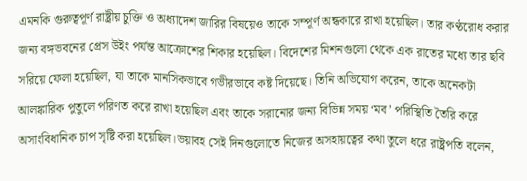এমনকি গুরুত্বপূর্ণ রাষ্ট্রীয় চুক্তি ও অধ্যাদেশ জারির বিষয়েও তাকে সম্পূর্ণ অন্ধকারে রাখা হয়েছিল। তার কণ্ঠরোধ করার জন্য বঙ্গভবনের প্রেস উইং পর্যন্ত আক্রোশের শিকার হয়েছিল। বিদেশের মিশনগুলো থেকে এক রাতের মধ্যে তার ছবি সরিয়ে ফেলা হয়েছিল, যা তাকে মানসিকভাবে গভীরভাবে কষ্ট দিয়েছে। তিনি অভিযোগ করেন, তাকে অনেকটা আলঙ্কারিক পুতুলে পরিণত করে রাখা হয়েছিল এবং তাকে সরানোর জন্য বিভিন্ন সময় ‘মব’ পরিস্থিতি তৈরি করে অসাংবিধানিক চাপ সৃষ্টি করা হয়েছিল।ভয়াবহ সেই দিনগুলোতে নিজের অসহায়ত্বের কথা তুলে ধরে রাষ্ট্রপতি বলেন,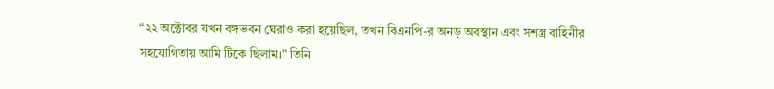“২২ অক্টোবর যখন বঙ্গভবন ঘেরাও করা হয়েছিল, তখন বিএনপি-র অনড় অবস্থান এবং সশস্ত্র বাহিনীর সহযোগিতায় আমি টিকে ছিলাম।” তিনি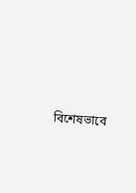বিশেষভাবে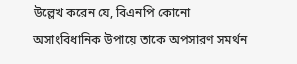উল্লেখ করেন যে, বিএনপি কোনো অসাংবিধানিক উপায়ে তাকে অপসারণ সমর্থন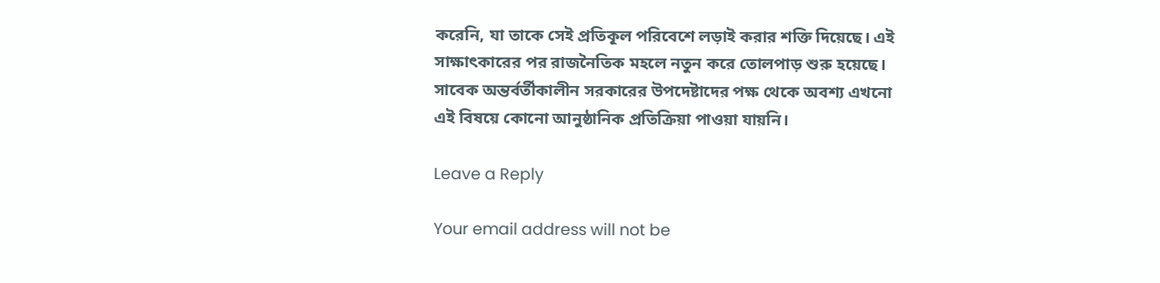করেনি, যা তাকে সেই প্রতিকূল পরিবেশে লড়াই করার শক্তি দিয়েছে। এই সাক্ষাৎকারের পর রাজনৈতিক মহলে নতুন করে তোলপাড় শুরু হয়েছে। সাবেক অন্তর্বর্তীকালীন সরকারের উপদেষ্টাদের পক্ষ থেকে অবশ্য এখনো এই বিষয়ে কোনো আনুষ্ঠানিক প্রতিক্রিয়া পাওয়া যায়নি।

Leave a Reply

Your email address will not be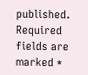published. Required fields are marked *